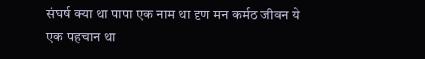संघर्ष क्या था पापा एक नाम था दृण मन कर्मठ जीवन ये एक पहचान था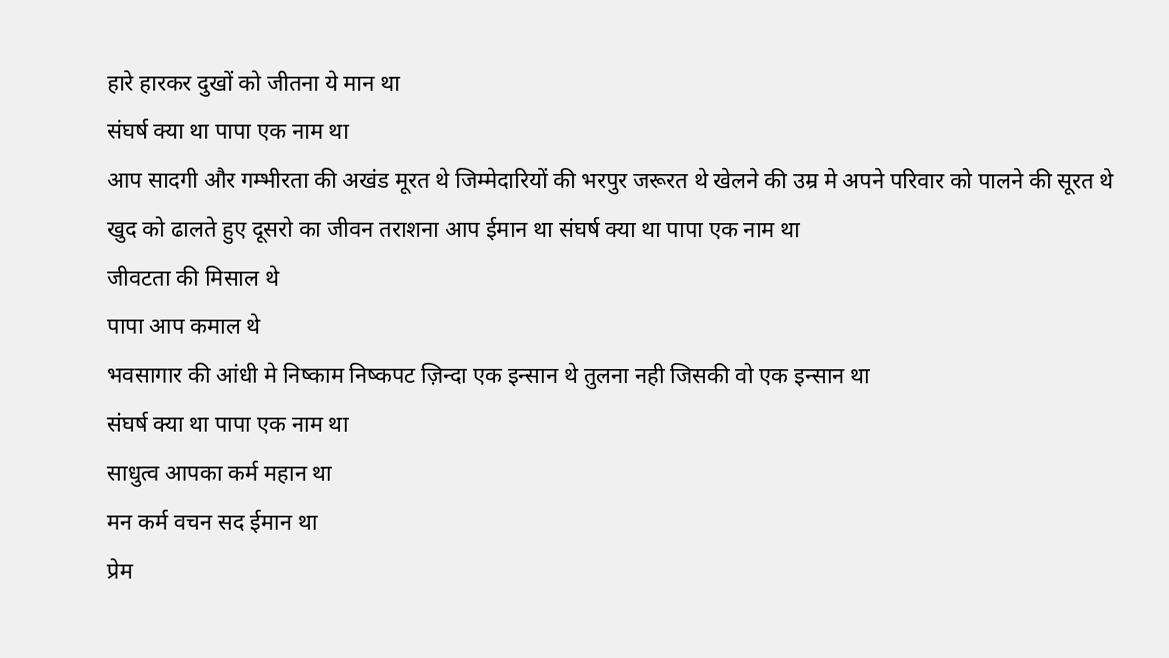हारे हारकर दुखों को जीतना ये मान था
संघर्ष क्या था पापा एक नाम था
आप सादगी और गम्भीरता की अखंड मूरत थे जिम्मेदारियों की भरपुर जरूरत थे खेलने की उम्र मे अपने परिवार को पालने की सूरत थे
खुद को ढालते हुए दूसरो का जीवन तराशना आप ईमान था संघर्ष क्या था पापा एक नाम था
जीवटता की मिसाल थे
पापा आप कमाल थे
भवसागार की आंधी मे निष्काम निष्कपट ज़िन्दा एक इन्सान थे तुलना नही जिसकी वो एक इन्सान था
संघर्ष क्या था पापा एक नाम था
साधुत्व आपका कर्म महान था
मन कर्म वचन सद ईमान था
प्रेम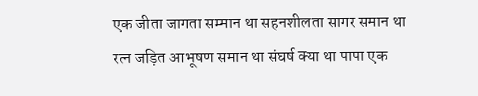एक जीता जागता सम्मान था सहनशीलता सागर समान था
रत्न जड़ित आभूषण समान था संघर्ष क्या था पापा एक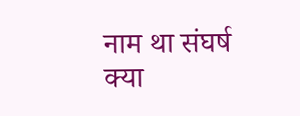नाम था संघर्ष क्या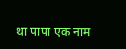था पापा एक नाम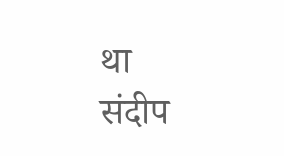था
संदीप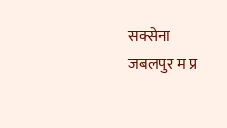सक्सेना
जबलपुर म प्र